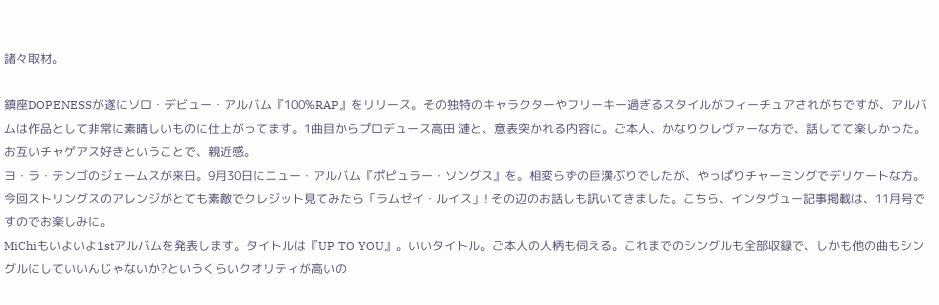諸々取材。

鎮座DOPENESSが遂にソロ・デビュー・アルバム『100%RAP』をリリース。その独特のキャラクターやフリーキー過ぎるスタイルがフィーチュアされがちですが、アルバムは作品として非常に素晴しいものに仕上がってます。1曲目からプロデュース高田 漣と、意表突かれる内容に。ご本人、かなりクレヴァーな方で、話してて楽しかった。お互いチャゲアス好きということで、親近感。
ヨ・ラ・テンゴのジェームスが来日。9月30日にニュー・アルバム『ポピュラー・ソングス』を。相変らずの巨漢ぶりでしたが、やっぱりチャーミングでデリケートな方。今回ストリングスのアレンジがとても素敵でクレジット見てみたら「ラムゼイ・ルイス」! その辺のお話しも訊いてきました。こちら、インタヴュー記事掲載は、11月号ですのでお楽しみに。
MiChiもいよいよ1stアルバムを発表します。タイトルは『UP TO YOU』。いいタイトル。ご本人の人柄も伺える。これまでのシングルも全部収録で、しかも他の曲もシングルにしていいんじゃないか?というくらいクオリティが高いの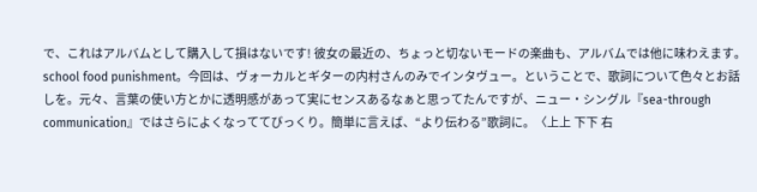で、これはアルバムとして購入して損はないです! 彼女の最近の、ちょっと切ないモードの楽曲も、アルバムでは他に味わえます。
school food punishment。今回は、ヴォーカルとギターの内村さんのみでインタヴュー。ということで、歌詞について色々とお話しを。元々、言葉の使い方とかに透明感があって実にセンスあるなぁと思ってたんですが、ニュー・シングル『sea-through communication』ではさらによくなっててびっくり。簡単に言えば、“より伝わる”歌詞に。〈上上 下下 右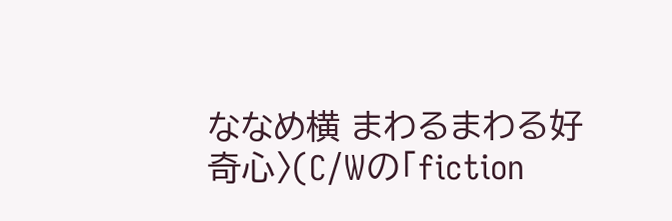ななめ横 まわるまわる好奇心〉(C/Wの「fiction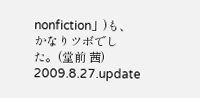nonfiction」)も、かなりツボでした。(堂前 茜)
2009.8.27.update